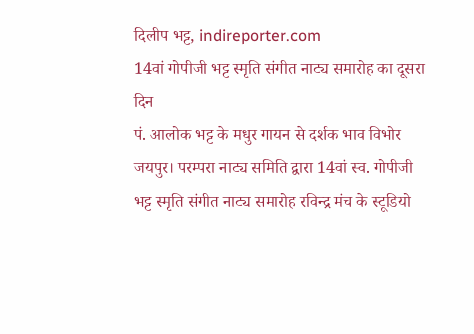दिलीप भट्ट, indireporter.com
14वां गोपीजी भट्ट स्मृति संगीत नाट्य समारोह का दूसरा दिन
पं. आलोक भट्ट के मधुर गायन से दर्शक भाव विभोर
जयपुर। परम्परा नाट्य समिति द्वारा 14वां स्व. गोपीजी भट्ट स्मृति संगीत नाट्य समारोह रविन्द्र मंच के स्टूडियो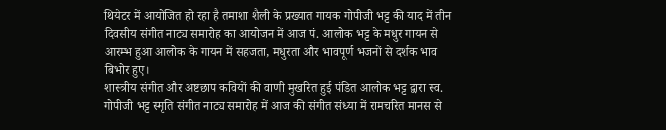थियेटर में आयोजित हो रहा है तमाशा शैली के प्रख्यात गायक गोपीजी भट्ट की याद में तीन दिवसीय संगीत नाट्य समारोह का आयोजन में आज पं. आलोक भट्ट के मधुर गायन से आरम्भ हुआ आलोक के गायन में सहजता, मधुरता और भावपूर्ण भजनों से दर्शक भाव बिभोर हुए।
शास्त्रीय संगीत और अष्टछाप कवियों की वाणी मुखरित हुई पंडित आलोक भट्ट द्वारा स्व. गोपीजी भट्ट स्मृति संगीत नाट्य समारोह में आज की संगीत संध्या में रामचरित मानस से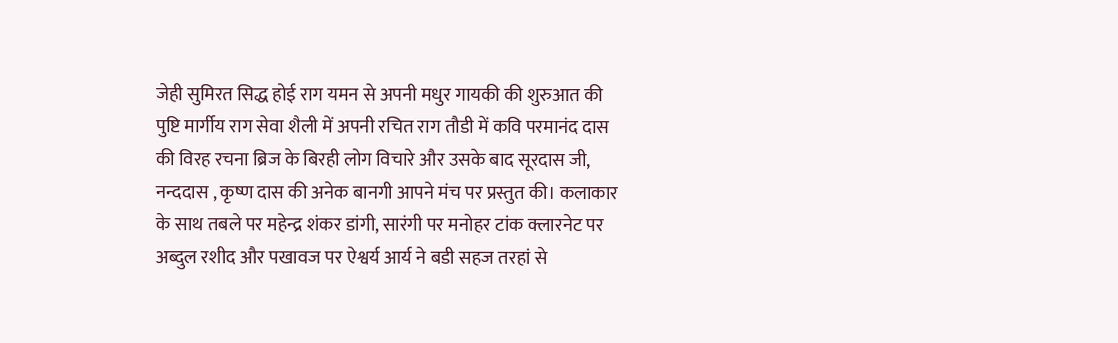जेही सुमिरत सिद्ध होई राग यमन से अपनी मधुर गायकी की शुरुआत की पुष्टि मार्गीय राग सेवा शैली में अपनी रचित राग तौडी में कवि परमानंद दास की विरह रचना ब्रिज के बिरही लोग विचारे और उसके बाद सूरदास जी, नन्ददास , कृष्ण दास की अनेक बानगी आपने मंच पर प्रस्तुत की। कलाकार के साथ तबले पर महेन्द्र शंकर डांगी, सारंगी पर मनोहर टांक क्लारनेट पर अब्दुल रशीद और पखावज पर ऐश्वर्य आर्य ने बडी सहज तरहां से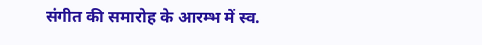संगीत की समारोह के आरम्भ में स्व.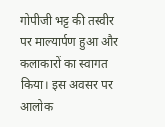गोपीजी भट्ट की तस्वीर पर माल्यार्पण हुआ और कलाकारों का स्वागत किया। इस अवसर पर आलोक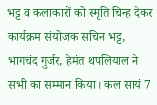भट्ट व कलाकारों को स्मृति चिन्ह देकर कार्यक्रम संयोजक सचिन भट्ट, भागचंद गुर्जर, हेमंत थपलियाल ने सभी का सम्मान किया। कल सायं 7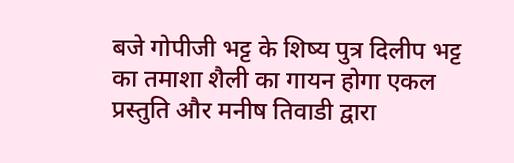बजे गोपीजी भट्ट के शिष्य पुत्र दिलीप भट्ट का तमाशा शैली का गायन होगा एकल प्रस्तुति और मनीष तिवाडी द्वारा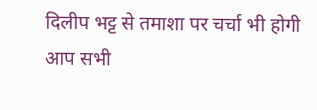दिलीप भट्ट से तमाशा पर चर्चा भी होगी आप सभी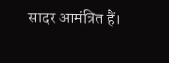सादर आमंत्रित हैं।